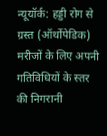न्यूयॉर्क: हड्डी रोग से ग्रस्त (ऑर्थोपेडिक) मरीजों के लिए अपनी गतिविधियों के स्तर की निगरानी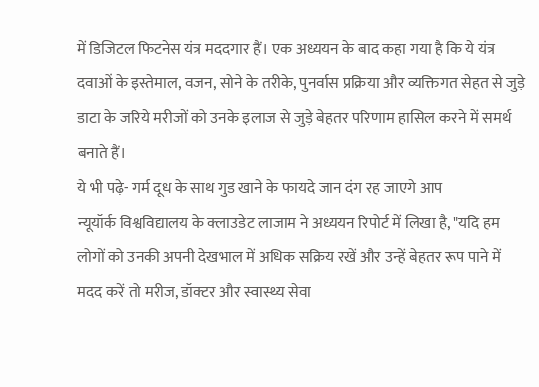में डिजिटल फिटनेस यंत्र मददगार हैं। एक अध्ययन के बाद कहा गया है कि ये यंत्र दवाओं के इस्तेमाल, वजन, सोने के तरीके, पुनर्वास प्रक्रिया और व्यक्तिगत सेहत से जुड़े डाटा के जरिये मरीजों को उनके इलाज से जुड़े बेहतर परिणाम हासिल करने में समर्थ बनाते हैं।
ये भी पढ़े- गर्म दूध के साथ गुड खाने के फायदे जान दंग रह जाएगे आप
न्यूयॉर्क विश्वविद्यालय के क्लाउडेट लाजाम ने अध्ययन रिपोर्ट में लिखा है, "यदि हम लोगों को उनकी अपनी देखभाल में अधिक सक्रिय रखें और उन्हें बेहतर रूप पाने में मदद करें तो मरीज, डॉक्टर और स्वास्थ्य सेवा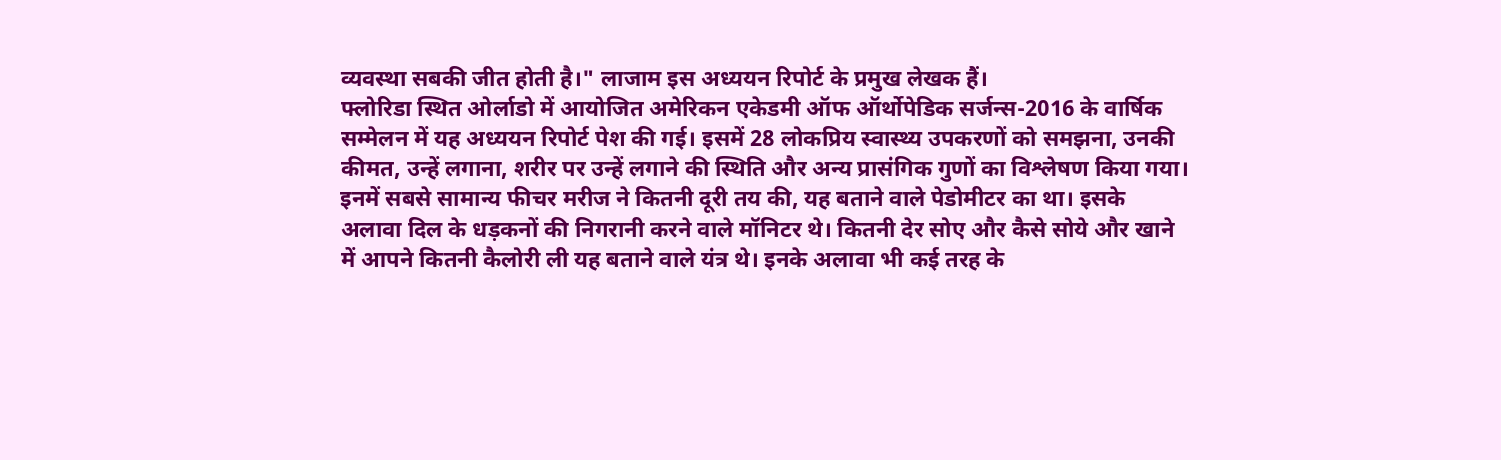व्यवस्था सबकी जीत होती है।" लाजाम इस अध्ययन रिपोर्ट के प्रमुख लेखक हैं।
फ्लोरिडा स्थित ओर्लाडो में आयोजित अमेरिकन एकेडमी ऑफ ऑर्थोपेडिक सर्जन्स-2016 के वार्षिक सम्मेलन में यह अध्ययन रिपोर्ट पेश की गई। इसमें 28 लोकप्रिय स्वास्थ्य उपकरणों को समझना, उनकी कीमत, उन्हें लगाना, शरीर पर उन्हें लगाने की स्थिति और अन्य प्रासंगिक गुणों का विश्लेषण किया गया।
इनमें सबसे सामान्य फीचर मरीज ने कितनी दूरी तय की, यह बताने वाले पेडोमीटर का था। इसके अलावा दिल के धड़कनों की निगरानी करने वाले मॉनिटर थे। कितनी देर सोए और कैसे सोये और खाने में आपने कितनी कैलोरी ली यह बताने वाले यंत्र थे। इनके अलावा भी कई तरह के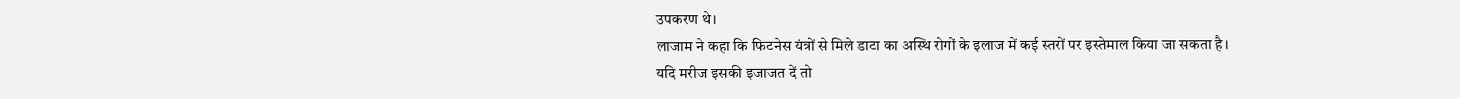उपकरण थे।
लाजाम ने कहा कि फिटनेस यंत्रों से मिले डाटा का अस्थि रोगों के इलाज में कई स्तरों पर इस्तेमाल किया जा सकता है।
यदि मरीज इसकी इजाजत दें तो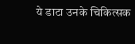ये डाटा उनके चिकित्सक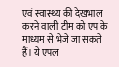एवं स्वास्थ्य की देखभाल करने वाली टीम को एप के माध्यम से भेजे जा सकते हैं। ये एपल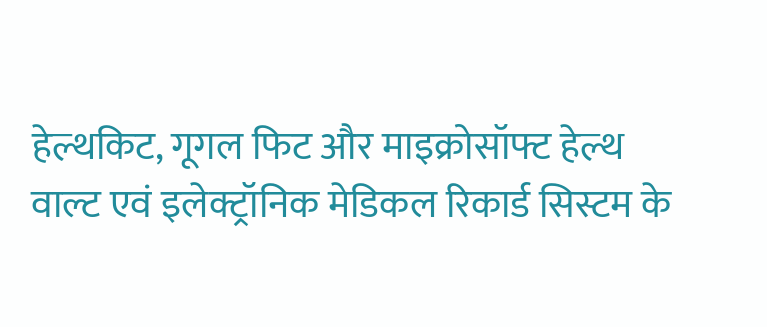हेल्थकिट, गूगल फिट और माइक्रोसॉफ्ट हेल्थ वाल्ट एवं इलेक्ट्रॉनिक मेडिकल रिकार्ड सिस्टम के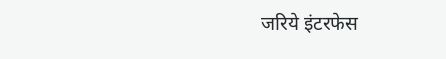जरिये इंटरफेस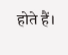होते हैं।